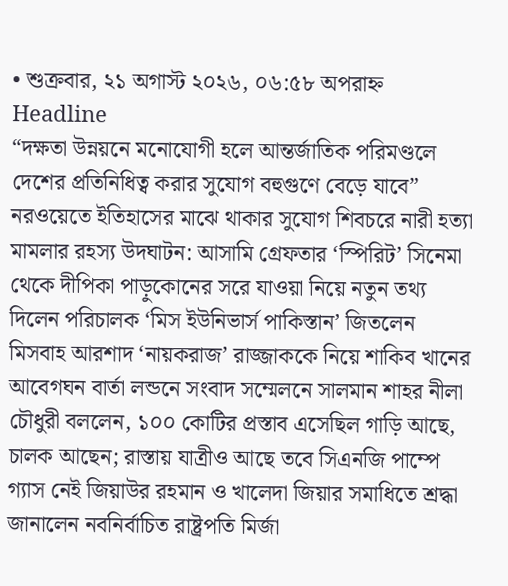• শুক্রবার, ২১ অগাস্ট ২০২৬, ০৬:৫৮ অপরাহ্ন
Headline
“দক্ষতা উন্নয়নে মনোযোগী হলে আন্তর্জাতিক পরিমণ্ডলে দেশের প্রতিনিধিত্ব করার সুযোগ বহুগুণে বেড়ে যাবে” নরওয়েতে ইতিহাসের মাঝে থাকার সুযোগ শিবচরে নারী হত্যা মামলার রহস্য উদঘাটন: আসামি গ্রেফতার ‘স্পিরিট’ সিনেমা থেকে দীপিকা পাড়ুকোনের সরে যাওয়া নিয়ে নতুন তথ্য দিলেন পরিচালক ‘মিস ইউনিভার্স পাকিস্তান’ জিতলেন মিসবাহ আরশাদ ‘নায়করাজ’ রাজ্জাককে নিয়ে শাকিব খানের আবেগঘন বার্তা লন্ডনে সংবাদ সম্মেলনে সালমান শাহর নীলা চৌধুরী বললেন, ১০০ কোটির প্রস্তাব এসেছিল গাড়ি আছে, চালক আছেন; রাস্তায় যাত্রীও আছে তবে সিএনজি পাম্পে গ্যাস নেই জিয়াউর রহমান ও খালেদা জিয়ার সমাধিতে শ্রদ্ধা জানালেন নবনির্বাচিত রাষ্ট্রপতি মির্জা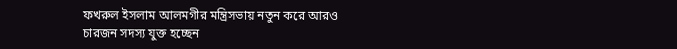ফখরুল ইসলাম আলমগীর মন্ত্রিসভায় নতুন করে আরও চারজন সদস্য যুক্ত হচ্ছেন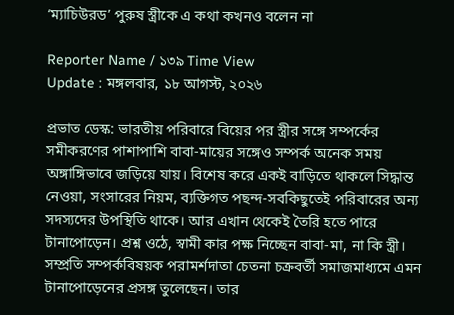‘ম্যাচিউরড’ পুরুষ স্ত্রীকে এ কথা কখনও বলেন না

Reporter Name / ১৩৯ Time View
Update : মঙ্গলবার, ১৮ আগস্ট, ২০২৬

প্রভাত ডেস্ক: ভারতীয় পরিবারে বিয়ের পর স্ত্রীর সঙ্গে সম্পর্কের সমীকরণের পাশাপাশি বাবা-মায়ের সঙ্গেও সম্পর্ক অনেক সময় অঙ্গাঙ্গিভাবে জড়িয়ে যায়। বিশেষ করে একই বাড়িতে থাকলে সিদ্ধান্ত নেওয়া, সংসারের নিয়ম, ব্যক্তিগত পছন্দ-সবকিছুতেই পরিবারের অন্য সদস্যদের উপস্থিতি থাকে। আর এখান থেকেই তৈরি হতে পারে টানাপোড়েন। প্রশ্ন ওঠে, স্বামী কার পক্ষ নিচ্ছেন বাবা-মা, না কি স্ত্রী।
সম্প্রতি সম্পর্কবিষয়ক পরামর্শদাতা চেতনা চক্রবর্তী সমাজমাধ্যমে এমন টানাপোড়েনের প্রসঙ্গ তুলেছেন। তার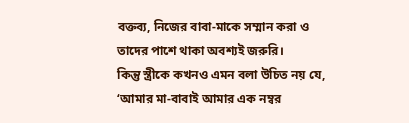বক্তব্য, নিজের বাবা-মাকে সম্মান করা ও তাদের পাশে থাকা অবশ্যই জরুরি।
কিন্তু স্ত্রীকে কখনও এমন বলা উচিত নয় যে, ‘আমার মা-বাবাই আমার এক নম্বর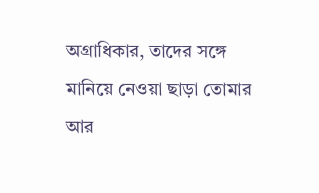অগ্রাধিকার, তাদের সঙ্গে মানিয়ে নেওয়া ছাড়া তোমার আর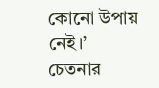কোনো উপায় নেই।’
চেতনার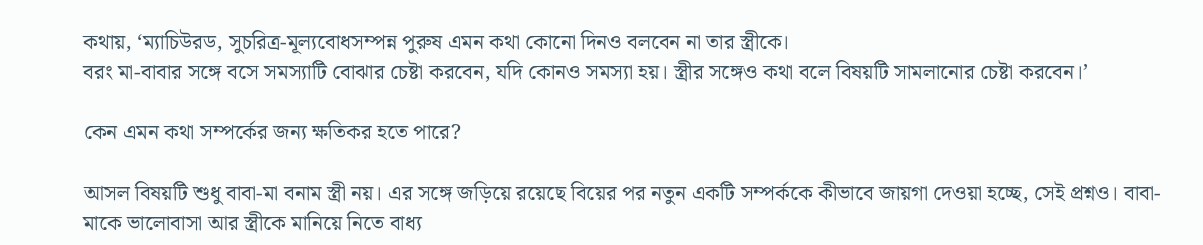কথায়, ‘ম্যাচিউরড, সুচরিত্র-মূল্যবোধসম্পন্ন পুরুষ এমন কথা কোনো দিনও বলবেন না তার স্ত্রীকে।
বরং মা-বাবার সঙ্গে বসে সমস্যাটি বোঝার চেষ্টা করবেন, যদি কোনও সমস্যা হয়। স্ত্রীর সঙ্গেও কথা বলে বিষয়টি সামলানোর চেষ্টা করবেন।’

কেন এমন কথা সম্পর্কের জন্য ক্ষতিকর হতে পারে?

আসল বিষয়টি শুধু বাবা-মা বনাম স্ত্রী নয়। এর সঙ্গে জড়িয়ে রয়েছে বিয়ের পর নতুন একটি সম্পর্ককে কীভাবে জায়গা দেওয়া হচ্ছে, সেই প্রশ্নও। বাবা-মাকে ভালোবাসা আর স্ত্রীকে মানিয়ে নিতে বাধ্য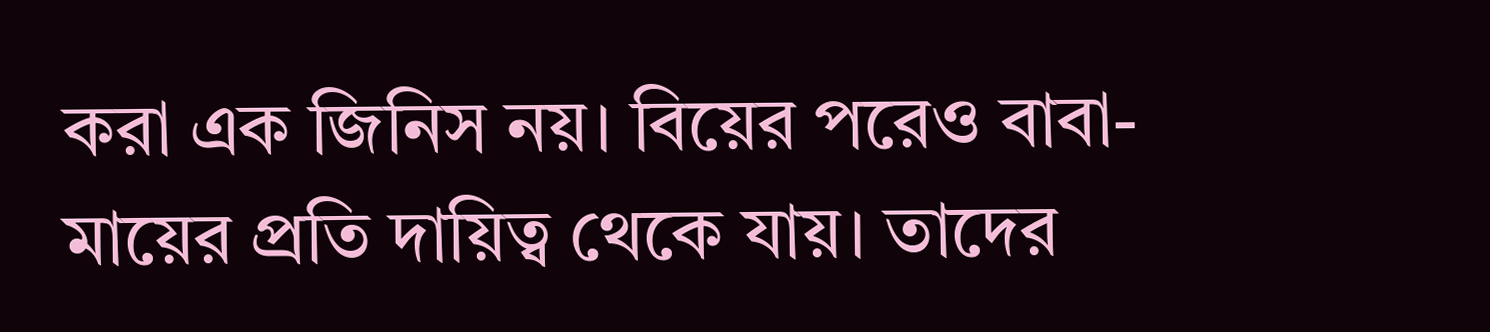করা এক জিনিস নয়। বিয়ের পরেও বাবা-মায়ের প্রতি দায়িত্ব থেকে যায়। তাদের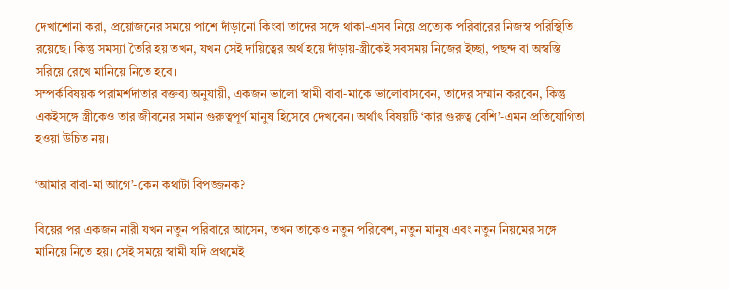দেখাশোনা করা, প্রয়োজনের সময়ে পাশে দাঁড়ানো কিংবা তাদের সঙ্গে থাকা-এসব নিয়ে প্রত্যেক পরিবারের নিজস্ব পরিস্থিতি রয়েছে। কিন্তু সমস্যা তৈরি হয় তখন, যখন সেই দায়িত্বের অর্থ হয়ে দাঁড়ায়-স্ত্রীকেই সবসময় নিজের ইচ্ছা, পছন্দ বা অস্বস্তি সরিয়ে রেখে মানিয়ে নিতে হবে।
সম্পর্কবিষয়ক পরামর্শদাতার বক্তব্য অনুযায়ী, একজন ভালো স্বামী বাবা-মাকে ভালোবাসবেন, তাদের সম্মান করবেন, কিন্তু একইসঙ্গে স্ত্রীকেও তার জীবনের সমান গুরুত্বপূর্ণ মানুষ হিসেবে দেখবেন। অর্থাৎ বিষয়টি ‘কার গুরুত্ব বেশি’-এমন প্রতিযোগিতা হওয়া উচিত নয়।

‘আমার বাবা-মা আগে’-কেন কথাটা বিপজ্জনক?

বিয়ের পর একজন নারী যখন নতুন পরিবারে আসেন, তখন তাকেও নতুন পরিবেশ, নতুন মানুষ এবং নতুন নিয়মের সঙ্গে মানিয়ে নিতে হয়। সেই সময়ে স্বামী যদি প্রথমেই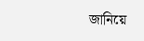জানিয়ে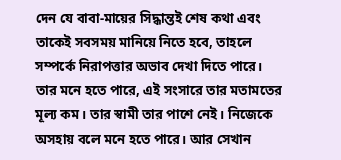দেন যে বাবা-মায়ের সিদ্ধান্তই শেষ কথা এবং তাকেই সবসময় মানিয়ে নিতে হবে, তাহলে সম্পর্কে নিরাপত্তার অভাব দেখা দিতে পারে।
তার মনে হতে পারে, এই সংসারে তার মতামতের মূল্য কম। তার স্বামী তার পাশে নেই। নিজেকে অসহায় বলে মনে হতে পারে। আর সেখান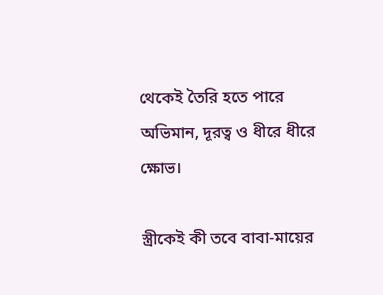থেকেই তৈরি হতে পারে অভিমান, দূরত্ব ও ধীরে ধীরে ক্ষোভ।

স্ত্রীকেই কী তবে বাবা-মায়ের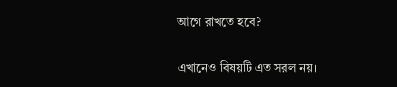আগে রাখতে হবে?

এখানেও বিষয়টি এত সরল নয়।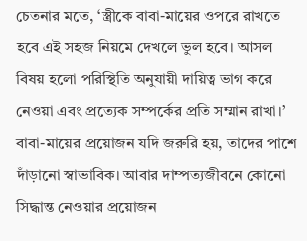চেতনার মতে, ‘স্ত্রীকে বাবা-মায়ের ওপরে রাখতে হবে এই সহজ নিয়মে দেখলে ভুল হবে। আসল বিষয় হলো পরিস্থিতি অনুযায়ী দায়িত্ব ভাগ করে নেওয়া এবং প্রত্যেক সম্পর্কের প্রতি সম্মান রাখা।’
বাবা-মায়ের প্রয়োজন যদি জরুরি হয়, তাদের পাশে দাঁড়ানো স্বাভাবিক। আবার দাম্পত্যজীবনে কোনো সিদ্ধান্ত নেওয়ার প্রয়োজন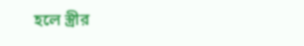হলে স্ত্রীর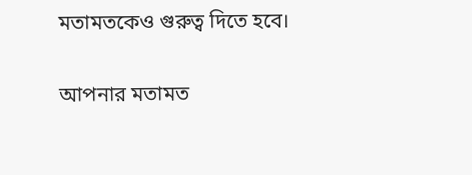মতামতকেও গুরুত্ব দিতে হবে।


আপনার মতামত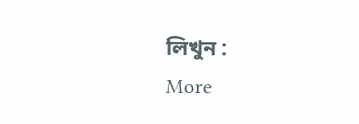লিখুন :
More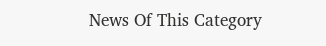News Of This Category